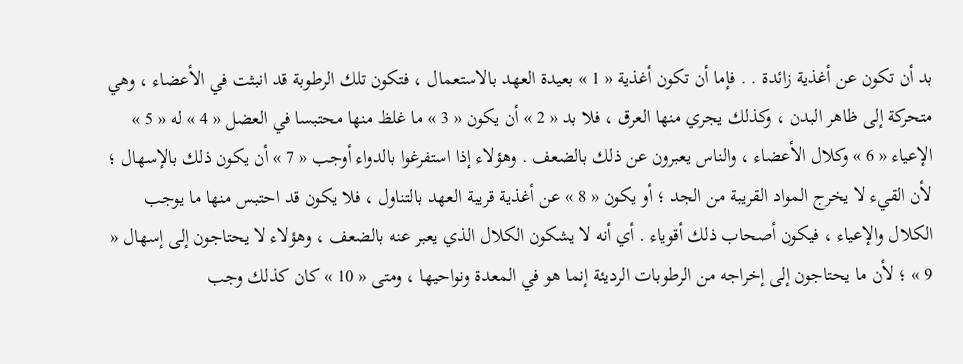بد أن تكون عن أغذية زائدة . . فإما أن تكون أغذية « 1 » بعيدة العهد بالاستعمال ، فتكون تلك الرطوبة قد انبثت في الأعضاء ، وهي متحركة إلى ظاهر البدن ، وكذلك يجري منها العرق ، فلا بد « 2 » أن يكون « 3 » ما غلظ منها محتبسا في العضل « 4 » له « 5 » الإعياء « 6 » وكلال الأعضاء ، والناس يعبرون عن ذلك بالضعف . وهؤلاء إذا استفرغوا بالدواء أوجب « 7 » أن يكون ذلك بالإسهال ؛ لأن القيء لا يخرج المواد القريبة من الجد ؛ أو يكون « 8 » عن أغذية قريبة العهد بالتناول ، فلا يكون قد احتبس منها ما يوجب الكلال والإعياء ، فيكون أصحاب ذلك أقوياء . أي أنه لا يشكون الكلال الذي يعبر عنه بالضعف ، وهؤلاء لا يحتاجون إلى إسهال « 9 » ؛ لأن ما يحتاجون إلى إخراجه من الرطوبات الرديئة إنما هو في المعدة ونواحيها ، ومتى « 10 » كان كذلك وجب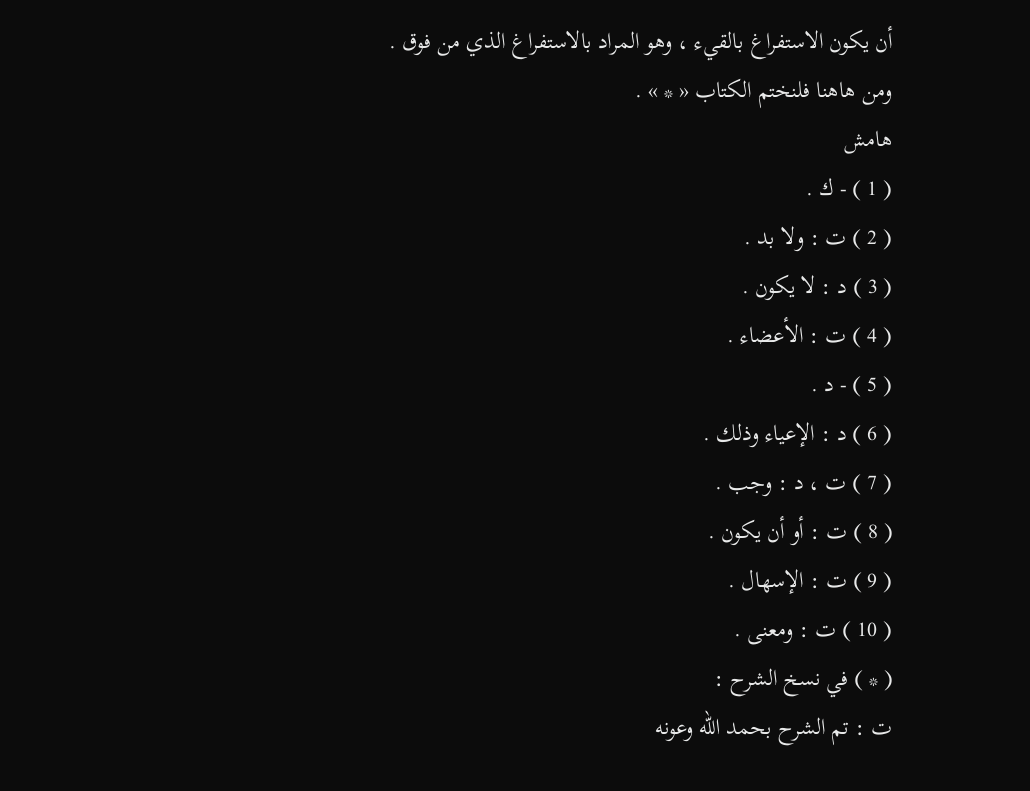أن يكون الاستفراغ بالقيء ، وهو المراد بالاستفراغ الذي من فوق .
ومن هاهنا فلنختم الكتاب « * » .
هامش
( 1 ) - ك .
( 2 ) ت : ولا بد .
( 3 ) د : لا يكون .
( 4 ) ت : الأعضاء .
( 5 ) - د .
( 6 ) د : الإعياء وذلك .
( 7 ) ت ، د : وجب .
( 8 ) ت : أو أن يكون .
( 9 ) ت : الإسهال .
( 10 ) ت : ومعنى .
( * ) في نسخ الشرح :
ت : تم الشرح بحمد اللّه وعونه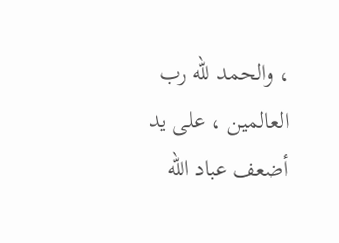، والحمد للّه رب العالمين ، على يد أضعف عباد اللّه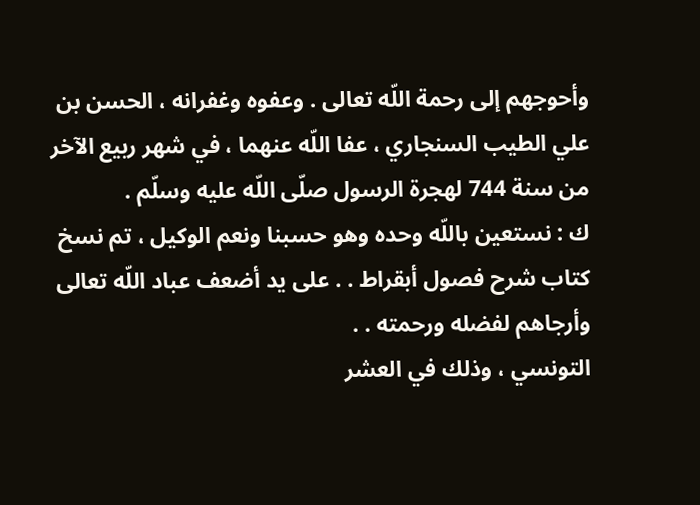وأحوجهم إلى رحمة اللّه تعالى . وعفوه وغفرانه ، الحسن بن علي الطيب السنجاري ، عفا اللّه عنهما ، في شهر ربيع الآخر من سنة 744 لهجرة الرسول صلّى اللّه عليه وسلّم .
ك : نستعين باللّه وحده وهو حسبنا ونعم الوكيل ، تم نسخ كتاب شرح فصول أبقراط . . على يد أضعف عباد اللّه تعالى وأرجاهم لفضله ورحمته . .
التونسي ، وذلك في العشر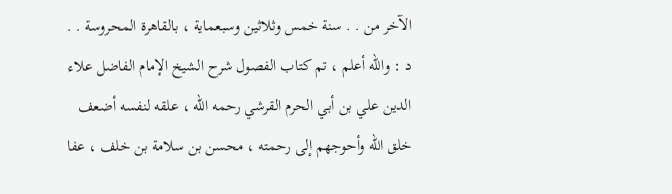الآخر من . . سنة خمس وثلاثين وسبعماية ، بالقاهرة المحروسة . .
د : واللّه أعلم ، تم كتاب الفصول شرح الشيخ الإمام الفاضل علاء الدين علي بن أبي الحرم القرشي رحمه اللّه ، علقه لنفسه أضعف خلق اللّه وأحوجهم إلى رحمته ، محسن بن سلامة بن خلف ، عفا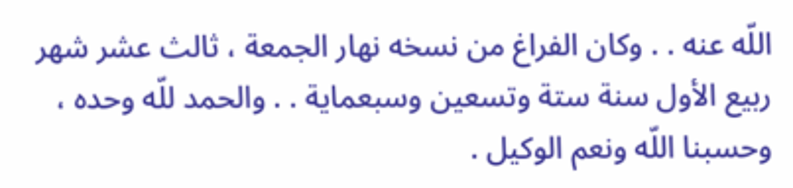اللّه عنه . . وكان الفراغ من نسخه نهار الجمعة ، ثالث عشر شهر ربيع الأول سنة ستة وتسعين وسبعماية . . والحمد للّه وحده ، وحسبنا اللّه ونعم الوكيل .